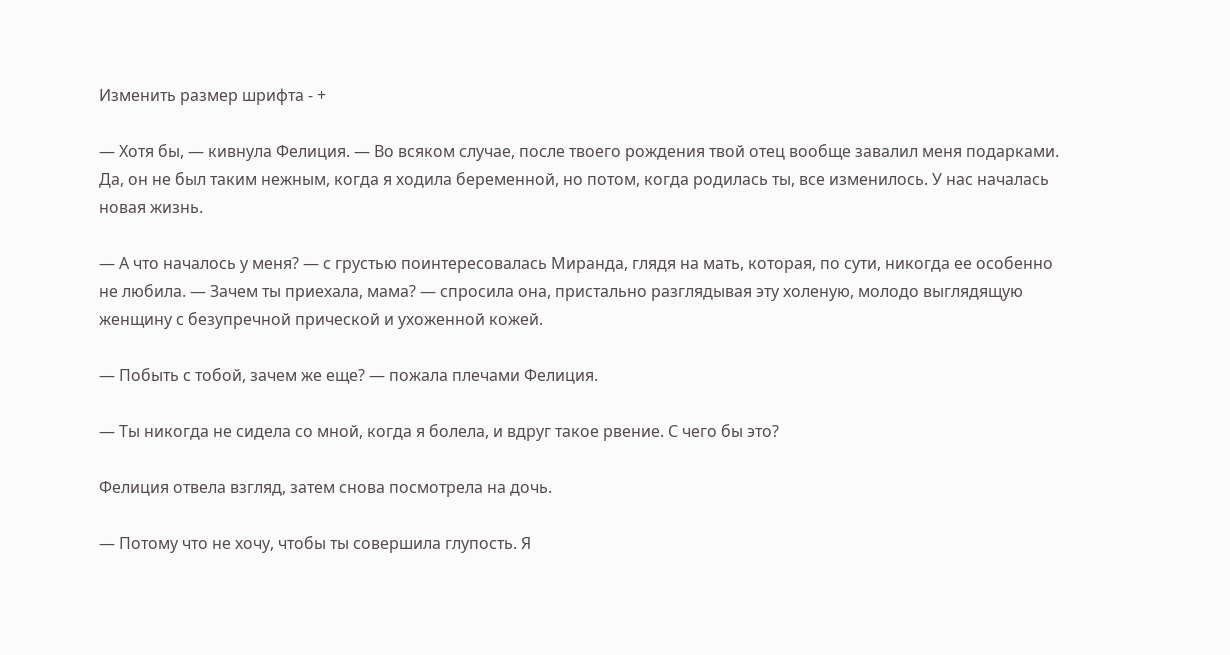Изменить размер шрифта - +

— Хотя бы, — кивнула Фелиция. — Во всяком случае, после твоего рождения твой отец вообще завалил меня подарками. Да, он не был таким нежным, когда я ходила беременной, но потом, когда родилась ты, все изменилось. У нас началась новая жизнь.

— А что началось у меня? — с грустью поинтересовалась Миранда, глядя на мать, которая, по сути, никогда ее особенно не любила. — Зачем ты приехала, мама? — спросила она, пристально разглядывая эту холеную, молодо выглядящую женщину с безупречной прической и ухоженной кожей.

— Побыть с тобой, зачем же еще? — пожала плечами Фелиция.

— Ты никогда не сидела со мной, когда я болела, и вдруг такое рвение. С чего бы это?

Фелиция отвела взгляд, затем снова посмотрела на дочь.

— Потому что не хочу, чтобы ты совершила глупость. Я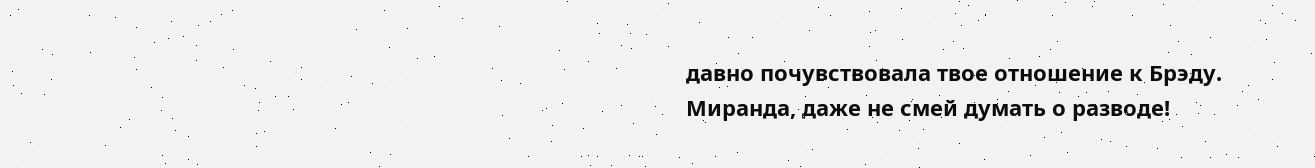давно почувствовала твое отношение к Брэду. Миранда, даже не смей думать о разводе!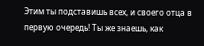Этим ты подставишь всех, и своего отца в первую очередь! Ты же знаешь, как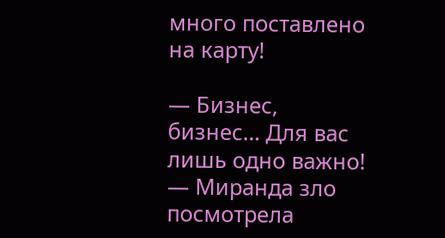много поставлено на карту!

— Бизнес, бизнес… Для вас лишь одно важно! — Миранда зло посмотрела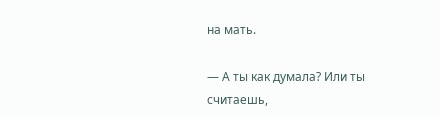на мать.

— А ты как думала? Или ты считаешь,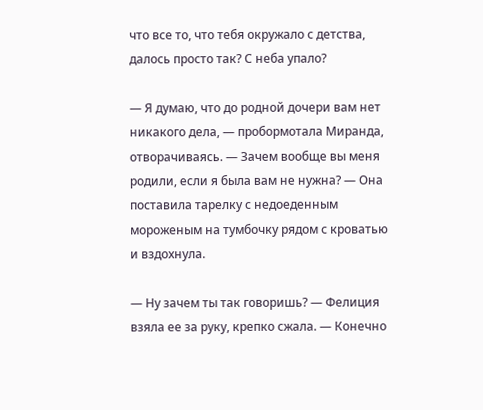что все то, что тебя окружало с детства, далось просто так? С неба упало?

— Я думаю, что до родной дочери вам нет никакого дела, — пробормотала Миранда, отворачиваясь. — Зачем вообще вы меня родили, если я была вам не нужна? — Она поставила тарелку с недоеденным мороженым на тумбочку рядом с кроватью и вздохнула.

— Ну зачем ты так говоришь? — Фелиция взяла ее за руку, крепко сжала. — Конечно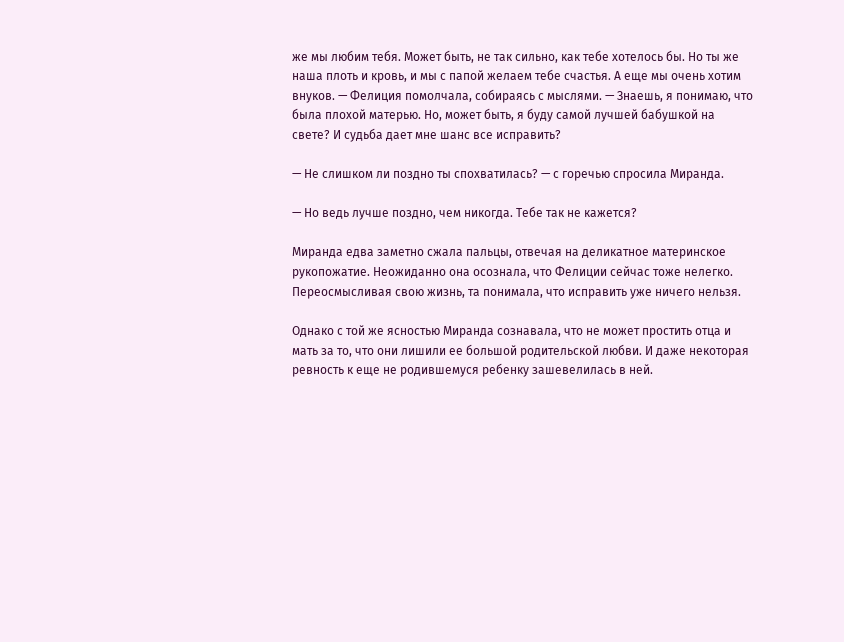же мы любим тебя. Может быть, не так сильно, как тебе хотелось бы. Но ты же наша плоть и кровь, и мы с папой желаем тебе счастья. А еще мы очень хотим внуков. — Фелиция помолчала, собираясь с мыслями. — Знаешь, я понимаю, что была плохой матерью. Но, может быть, я буду самой лучшей бабушкой на свете? И судьба дает мне шанс все исправить?

— Не слишком ли поздно ты спохватилась? — с горечью спросила Миранда.

— Но ведь лучше поздно, чем никогда. Тебе так не кажется?

Миранда едва заметно сжала пальцы, отвечая на деликатное материнское рукопожатие. Неожиданно она осознала, что Фелиции сейчас тоже нелегко. Переосмысливая свою жизнь, та понимала, что исправить уже ничего нельзя.

Однако с той же ясностью Миранда сознавала, что не может простить отца и мать за то, что они лишили ее большой родительской любви. И даже некоторая ревность к еще не родившемуся ребенку зашевелилась в ней.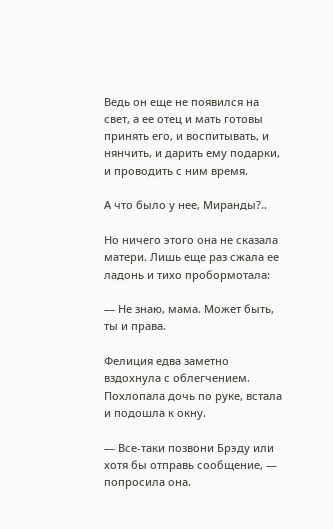Ведь он еще не появился на свет, а ее отец и мать готовы принять его, и воспитывать, и нянчить, и дарить ему подарки, и проводить с ним время.

А что было у нее, Миранды?..

Но ничего этого она не сказала матери. Лишь еще раз сжала ее ладонь и тихо пробормотала:

— Не знаю, мама. Может быть, ты и права.

Фелиция едва заметно вздохнула с облегчением. Похлопала дочь по руке, встала и подошла к окну.

— Все-таки позвони Брэду или хотя бы отправь сообщение, — попросила она.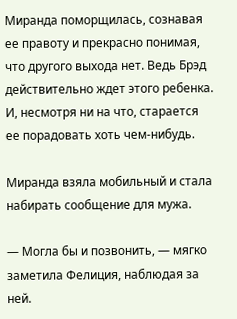Миранда поморщилась, сознавая ее правоту и прекрасно понимая, что другого выхода нет. Ведь Брэд действительно ждет этого ребенка. И, несмотря ни на что, старается ее порадовать хоть чем-нибудь.

Миранда взяла мобильный и стала набирать сообщение для мужа.

— Могла бы и позвонить, — мягко заметила Фелиция, наблюдая за ней.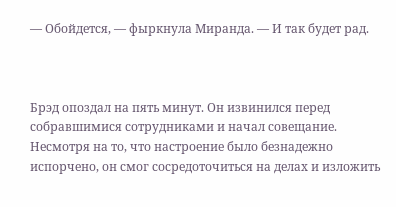— Обойдется, — фыркнула Миранда. — И так будет рад.



Брэд опоздал на пять минут. Он извинился перед собравшимися сотрудниками и начал совещание. Несмотря на то, что настроение было безнадежно испорчено, он смог сосредоточиться на делах и изложить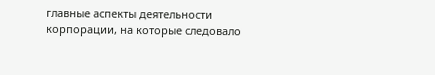главные аспекты деятельности корпорации, на которые следовало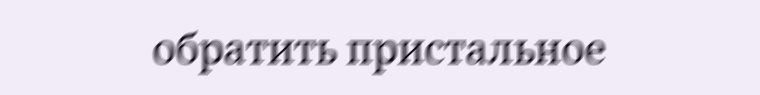обратить пристальное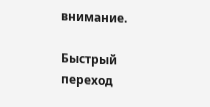внимание.

Быстрый переход